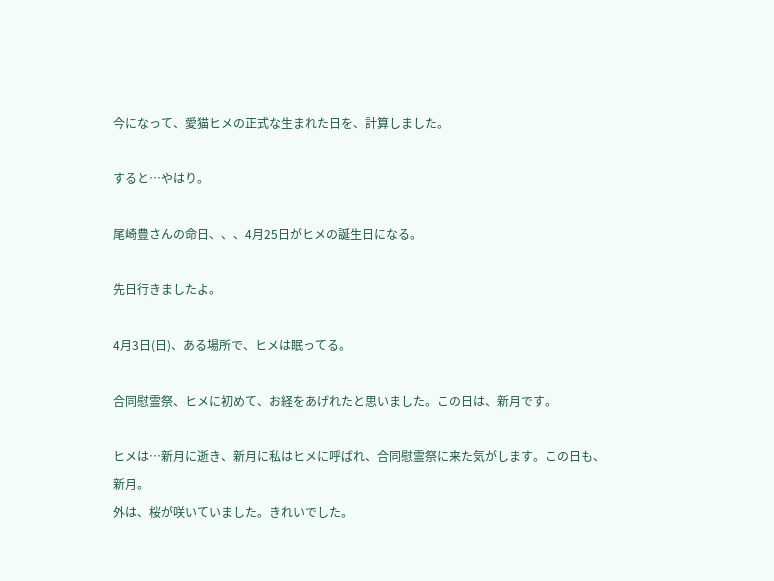今になって、愛猫ヒメの正式な生まれた日を、計算しました。

すると…やはり。

尾崎豊さんの命日、、、4月25日がヒメの誕生日になる。

先日行きましたよ。

4月3日(日)、ある場所で、ヒメは眠ってる。

合同慰霊祭、ヒメに初めて、お経をあげれたと思いました。この日は、新月です。

ヒメは…新月に逝き、新月に私はヒメに呼ばれ、合同慰霊祭に来た気がします。この日も、新月。
外は、桜が咲いていました。きれいでした。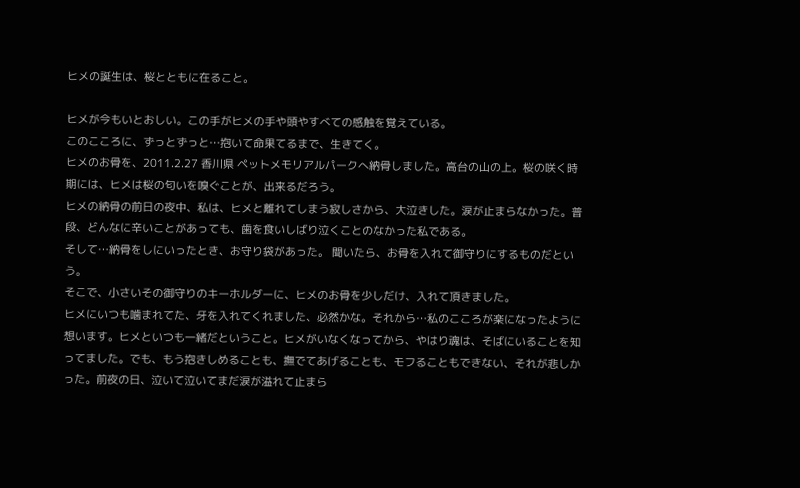ヒメの誕生は、桜とともに在ること。

ヒメが今もいとおしい。この手がヒメの手や頭やすべての感触を覚えている。
このこころに、ずっとずっと…抱いて命果てるまで、生きてく。
ヒメのお骨を、2011.2.27 香川県 ペットメモリアルパークへ納骨しました。高台の山の上。桜の咲く時期には、ヒメは桜の匂いを嗅ぐことが、出来るだろう。
ヒメの納骨の前日の夜中、私は、ヒメと離れてしまう寂しさから、大泣きした。涙が止まらなかった。普段、どんなに辛いことがあっても、歯を食いしばり泣くことのなかった私である。
そして…納骨をしにいったとき、お守り袋があった。 聞いたら、お骨を入れて御守りにするものだという。
そこで、小さいその御守りのキーホルダーに、ヒメのお骨を少しだけ、入れて頂きました。
ヒメにいつも噛まれてた、牙を入れてくれました、必然かな。それから…私のこころが楽になったように想います。ヒメといつも一緒だということ。ヒメがいなくなってから、やはり魂は、そばにいることを知ってました。でも、もう抱きしめることも、撫でてあげることも、モフることもできない、それが悲しかった。前夜の日、泣いて泣いてまだ涙が溢れて止まら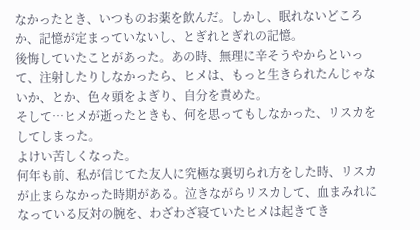なかったとき、いつものお薬を飲んだ。しかし、眠れないどころか、記憶が定まっていないし、とぎれとぎれの記憶。
後悔していたことがあった。あの時、無理に辛そうやからといって、注射したりしなかったら、ヒメは、もっと生きられたんじゃないか、とか、色々頭をよぎり、自分を責めた。
そして…ヒメが逝ったときも、何を思ってもしなかった、リスカをしてしまった。
よけい苦しくなった。
何年も前、私が信じてた友人に究極な裏切られ方をした時、リスカが止まらなかった時期がある。泣きながらリスカして、血まみれになっている反対の腕を、わざわざ寝ていたヒメは起きてき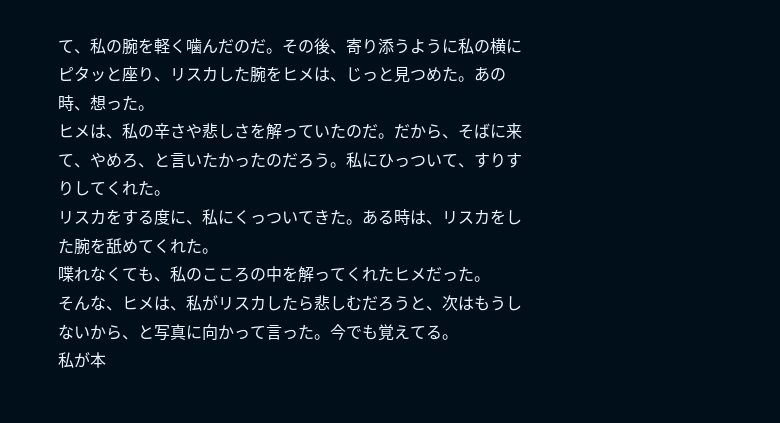て、私の腕を軽く噛んだのだ。その後、寄り添うように私の横にピタッと座り、リスカした腕をヒメは、じっと見つめた。あの時、想った。
ヒメは、私の辛さや悲しさを解っていたのだ。だから、そばに来て、やめろ、と言いたかったのだろう。私にひっついて、すりすりしてくれた。
リスカをする度に、私にくっついてきた。ある時は、リスカをした腕を舐めてくれた。
喋れなくても、私のこころの中を解ってくれたヒメだった。
そんな、ヒメは、私がリスカしたら悲しむだろうと、次はもうしないから、と写真に向かって言った。今でも覚えてる。
私が本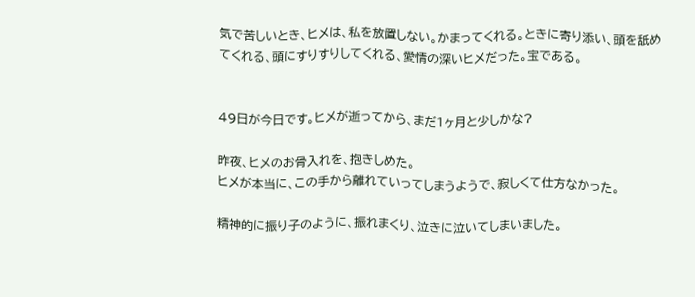気で苦しいとき、ヒメは、私を放置しない。かまってくれる。ときに寄り添い、頭を舐めてくれる、頭にすりすりしてくれる、愛情の深いヒメだった。宝である。


49日が今日です。ヒメが逝ってから、まだ1ヶ月と少しかな?

昨夜、ヒメのお骨入れを、抱きしめた。
ヒメが本当に、この手から離れていってしまうようで、寂しくて仕方なかった。

精神的に振り子のように、振れまくり、泣きに泣いてしまいました。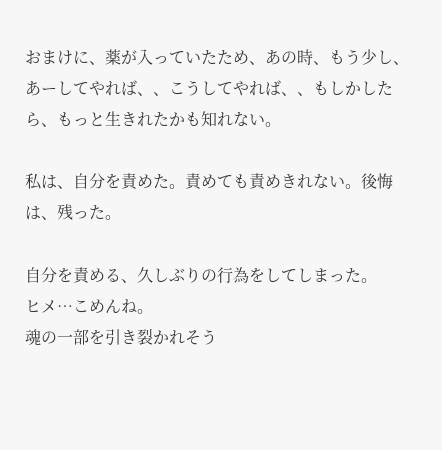おまけに、薬が入っていたため、あの時、もう少し、あーしてやれば、、こうしてやれば、、もしかしたら、もっと生きれたかも知れない。

私は、自分を責めた。責めても責めきれない。後悔は、残った。

自分を責める、久しぶりの行為をしてしまった。
ヒメ…こめんね。
魂の一部を引き裂かれそう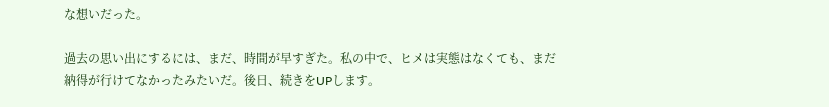な想いだった。

過去の思い出にするには、まだ、時間が早すぎた。私の中で、ヒメは実態はなくても、まだ納得が行けてなかったみたいだ。後日、続きをUPします。